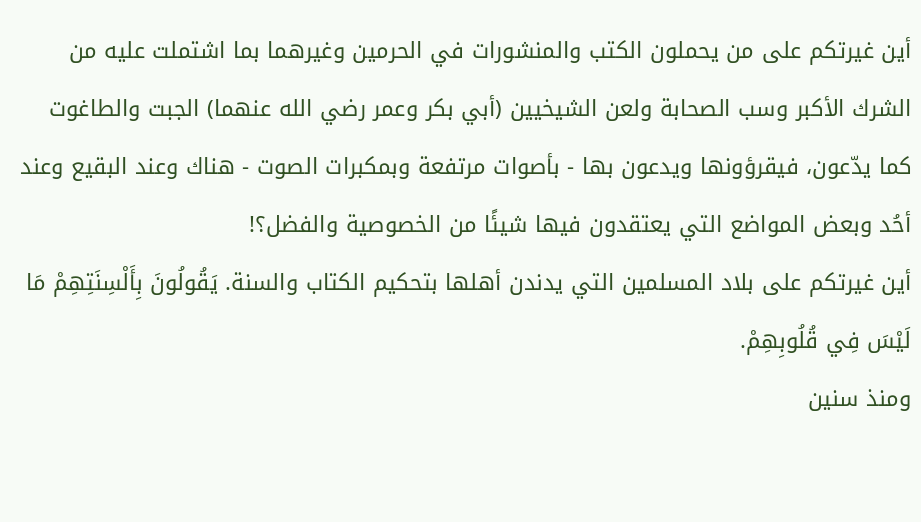أين غيرتكم على من يحملون الكتب والمنشورات في الحرمين وغيرهما بما اشتملت عليه من الشرك الأكبر وسب الصحابة ولعن الشيخيين (أبي بكر وعمر رضي الله عنهما) الجبت والطاغوت كما يدّعون، فيقرؤونها ويدعون بها - بأصوات مرتفعة وبمكبرات الصوت - هناك وعند البقيع وعند أحُد وبعض المواضع التي يعتقدون فيها شيئًا من الخصوصية والفضل؟!
أين غيرتكم على بلاد المسلمين التي يدندن أهلها بتحكيم الكتاب والسنة. يَقُولُونَ بِأَلْسِنَتِهِمْ مَا لَيْسَ فِي قُلُوبِهِمْ.
ومنذ سنين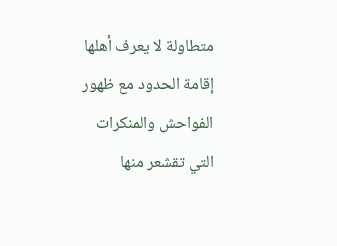متطاولة لا يعرف أهلها إقامة الحدود مع ظهور الفواحش والمنكرات التي تقشعر منها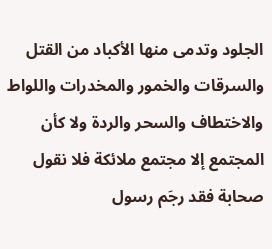الجلود وتدمى منها الأكباد من القتل والسرقات والخمور والمخدرات واللواط والاختطاف والسحر والردة ولا كأن المجتمع إلا مجتمع ملائكة فلا نقول صحابة فقد رجَم رسول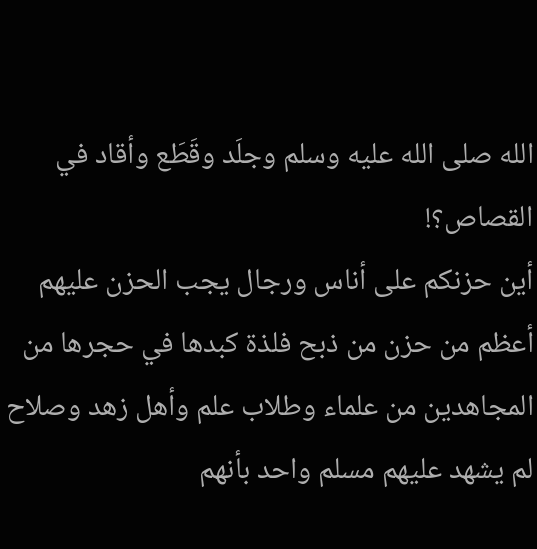الله صلى الله عليه وسلم وجلَد وقَطَع وأقاد في القصاص؟!
أين حزنكم على أناس ورجال يجب الحزن عليهم أعظم من حزن من ذبح فلذة كبدها في حجرها من المجاهدين من علماء وطلاب علم وأهل زهد وصلاح لم يشهد عليهم مسلم واحد بأنهم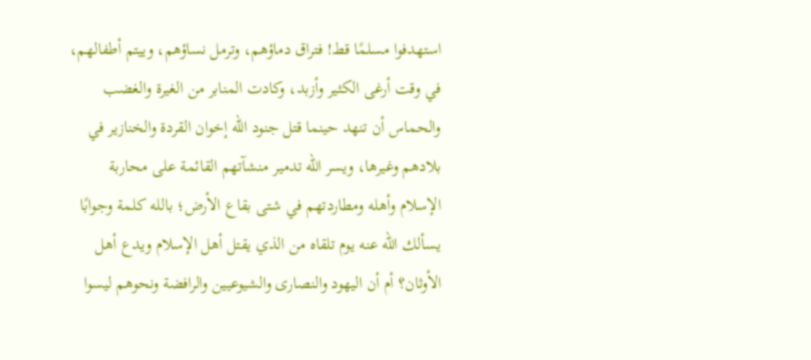استهدفوا مسلمًا قط! فتراق دماؤهم، وترمل نساؤهم، وييتم أطفالهم، في وقت أرغى الكثير وأزبد، وكادت المنابر من الغيرة والغضب والحماس أن تنهد حينما قتل جنود الله إخوان القردة والخنازير في بلادهم وغيرها، ويسر الله تدمير منشآتهم القائمة على محاربة الإسلام وأهله ومطاردتهم في شتى بقاع الأرض؛ بالله كلمة وجوابًا يسألك الله عنه يوم تلقاه من الذي يقتل أهل الإسلام ويدع أهل الأوثان؟ أم أن اليهود والنصارى والشيوعيين والرافضة ونحوهم ليسوا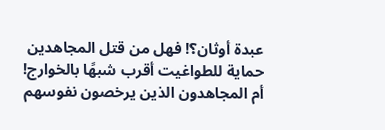عبدة أوثان؟! فهل من قتل المجاهدين حماية للطواغيت أقرب شبهًا بالخوارج! أم المجاهدون الذين يرخصون نفوسهم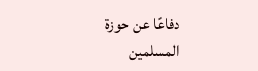دفاعًا عن حوزة المسلمين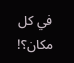في كل مكان؟!